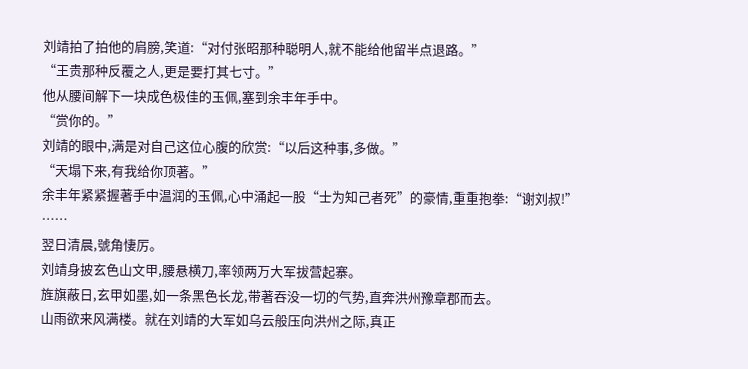刘靖拍了拍他的肩膀,笑道:“对付张昭那种聪明人,就不能给他留半点退路。”
“王贵那种反覆之人,更是要打其七寸。”
他从腰间解下一块成色极佳的玉佩,塞到余丰年手中。
“赏你的。”
刘靖的眼中,满是对自己这位心腹的欣赏:“以后这种事,多做。”
“天塌下来,有我给你顶著。”
余丰年紧紧握著手中温润的玉佩,心中涌起一股“士为知己者死”的豪情,重重抱拳:“谢刘叔!”
……
翌日清晨,號角悽厉。
刘靖身披玄色山文甲,腰悬横刀,率领两万大军拔营起寨。
旌旗蔽日,玄甲如墨,如一条黑色长龙,带著吞没一切的气势,直奔洪州豫章郡而去。
山雨欲来风满楼。就在刘靖的大军如乌云般压向洪州之际,真正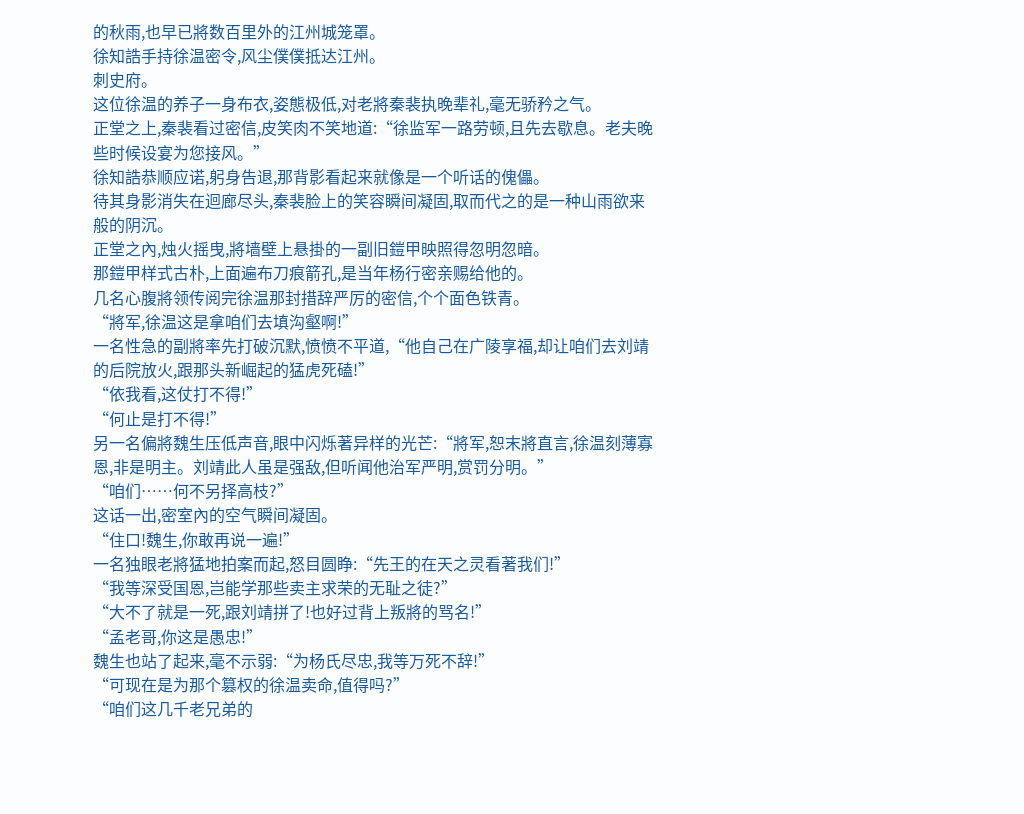的秋雨,也早已將数百里外的江州城笼罩。
徐知誥手持徐温密令,风尘僕僕抵达江州。
刺史府。
这位徐温的养子一身布衣,姿態极低,对老將秦裴执晚辈礼,毫无骄矜之气。
正堂之上,秦裴看过密信,皮笑肉不笑地道:“徐监军一路劳顿,且先去歇息。老夫晚些时候设宴为您接风。”
徐知誥恭顺应诺,躬身告退,那背影看起来就像是一个听话的傀儡。
待其身影消失在迴廊尽头,秦裴脸上的笑容瞬间凝固,取而代之的是一种山雨欲来般的阴沉。
正堂之內,烛火摇曳,將墙壁上悬掛的一副旧鎧甲映照得忽明忽暗。
那鎧甲样式古朴,上面遍布刀痕箭孔,是当年杨行密亲赐给他的。
几名心腹將领传阅完徐温那封措辞严厉的密信,个个面色铁青。
“將军,徐温这是拿咱们去填沟壑啊!”
一名性急的副將率先打破沉默,愤愤不平道,“他自己在广陵享福,却让咱们去刘靖的后院放火,跟那头新崛起的猛虎死磕!”
“依我看,这仗打不得!”
“何止是打不得!”
另一名偏將魏生压低声音,眼中闪烁著异样的光芒:“將军,恕末將直言,徐温刻薄寡恩,非是明主。刘靖此人虽是强敌,但听闻他治军严明,赏罚分明。”
“咱们……何不另择高枝?”
这话一出,密室內的空气瞬间凝固。
“住口!魏生,你敢再说一遍!”
一名独眼老將猛地拍案而起,怒目圆睁:“先王的在天之灵看著我们!”
“我等深受国恩,岂能学那些卖主求荣的无耻之徒?”
“大不了就是一死,跟刘靖拼了!也好过背上叛將的骂名!”
“孟老哥,你这是愚忠!”
魏生也站了起来,毫不示弱:“为杨氏尽忠,我等万死不辞!”
“可现在是为那个篡权的徐温卖命,值得吗?”
“咱们这几千老兄弟的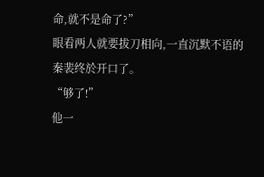命,就不是命了?”
眼看两人就要拔刀相向,一直沉默不语的秦裴终於开口了。
“够了!”
他一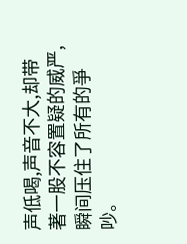声低喝,声音不大,却带著一股不容置疑的威严,瞬间压住了所有的爭吵。